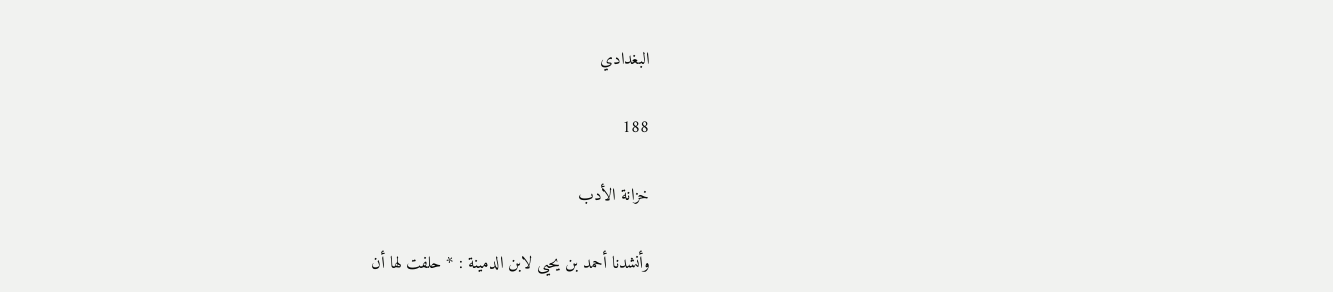البغدادي

188

خزانة الأدب

وأنشدنا أحمد بن يحيى لابن الدمينة : * حلفت لها أن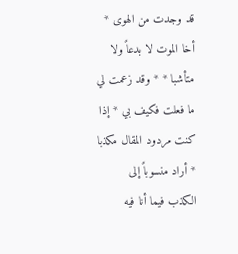قد وجدت من الهوى * أخا الموت لا بدعاً ولا متأشبا * * وقد زعمت لي ما فعلت فكيف بي * إذا كنت مردود المقال مكذبا * أراد منسوباً إلى الكذب فيما أنا فيه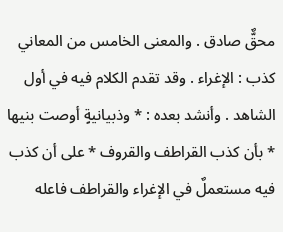محقٌّ صادق . والمعنى الخامس من المعاني كذب : الإغراء . وقد تقدم الكلام فيه في أول الشاهد . وأنشد بعده : * وذبيانيةٍ أوصت بنيها * بأن كذب القراطف والقروف * على أن كذب فيه مستعملٌ في الإغراء والقراطف فاعله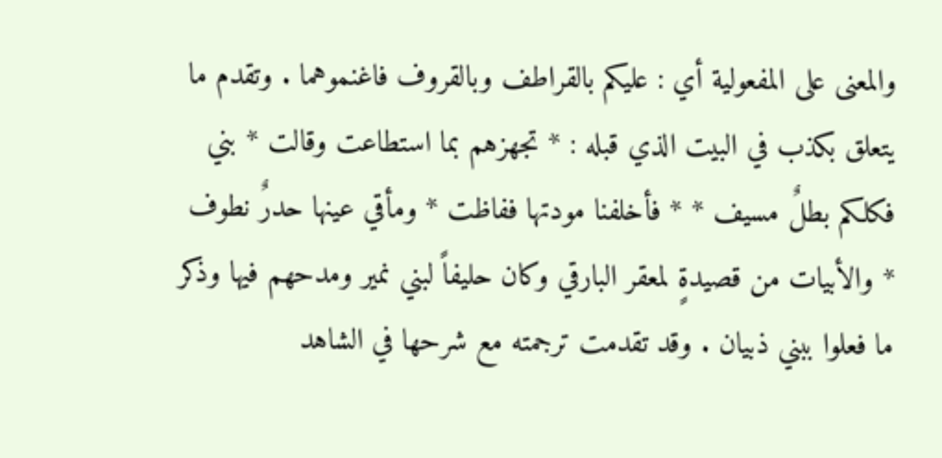والمعنى على المفعولية أي : عليكم بالقراطف وبالقروف فاغنموهما . وتقدم ما يتعلق بكذب في البيت الذي قبله : * تجهزهم بما استطاعت وقالت * بني فكلكم بطلٌ مسيف * * فأخلفنا مودتها ففاظت * ومأقي عينها حدرٌ نطوف * والأبيات من قصيدةٍ لمعقر البارقي وكان حليفاً لبني نمير ومدحهم فيها وذكر ما فعلوا ببني ذبيان . وقد تقدمت ترجمته مع شرحها في الشاهد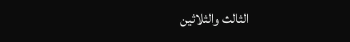الثالث والثلاثين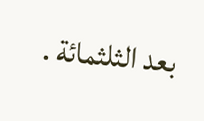بعد الثلثمائة .